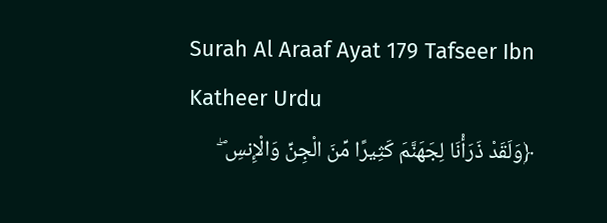Surah Al Araaf Ayat 179 Tafseer Ibn Katheer Urdu
﴿وَلَقَدْ ذَرَأْنَا لِجَهَنَّمَ كَثِيرًا مِّنَ الْجِنِّ وَالْإِنسِ ۖ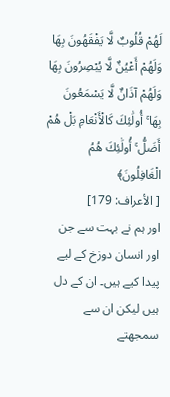لَهُمْ قُلُوبٌ لَّا يَفْقَهُونَ بِهَا وَلَهُمْ أَعْيُنٌ لَّا يُبْصِرُونَ بِهَا وَلَهُمْ آذَانٌ لَّا يَسْمَعُونَ بِهَا ۚ أُولَٰئِكَ كَالْأَنْعَامِ بَلْ هُمْ أَضَلُّ ۚ أُولَٰئِكَ هُمُ الْغَافِلُونَ﴾
[ الأعراف: 179]
اور ہم نے بہت سے جن اور انسان دوزخ کے لیے پیدا کیے ہیں۔ ان کے دل ہیں لیکن ان سے سمجھتے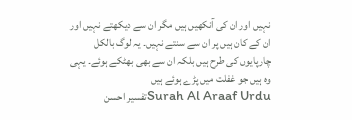نہیں اور ان کی آنکھیں ہیں مگر ان سے دیکھتے نہیں اور ان کے کان ہیں پر ان سے سنتے نہیں۔ یہ لوگ بالکل چارپایوں کی طرح ہیں بلکہ ان سے بھی بھٹکے ہوئے۔ یہی وہ ہیں جو غفلت میں پڑے ہوئے ہیں
Surah Al Araaf Urduتفسیر احسن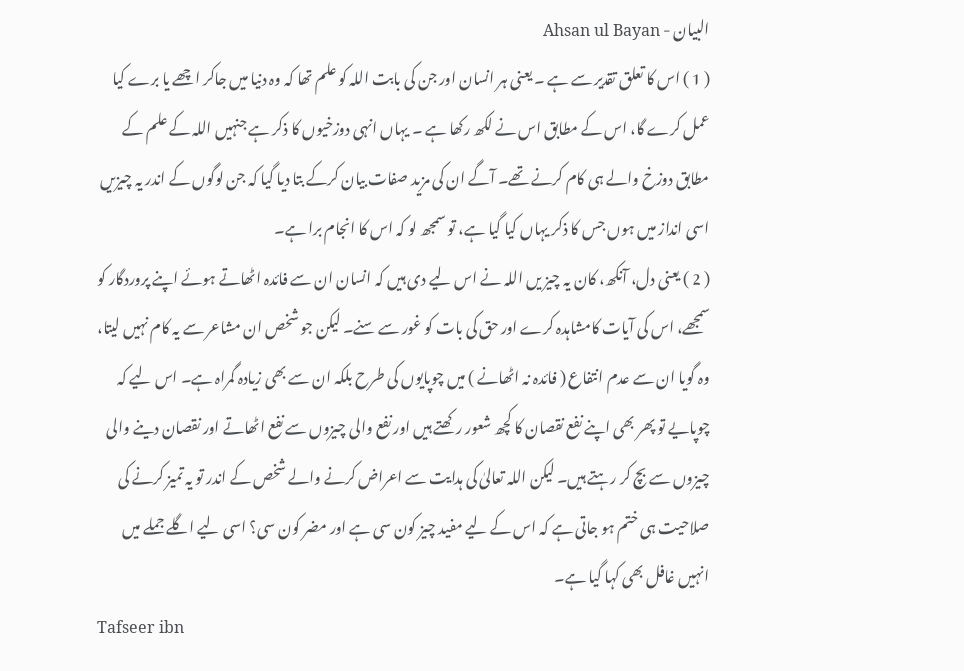البیان - Ahsan ul Bayan
( 1 ) اس کا تعلق تقدیر سے ہے ۔ یعنی ہر انسان اور جن کی بابت اللہ کو علم تھا کہ وہ دنیا میں جاکر اچھے یا برے کیا عمل کرے گا، اس کے مطابق اس نے لکھ رکھا ہے ۔ یہاں انہی دوزخیوں کا ذکر ہے جنہیں اللہ کے علم کے مطابق دوزخ والے ہی کام کرنے تھے۔ آگے ان کی مزید صفات بیان کرکے بتا دیا گیا کہ جن لوگوں کے اندر یہ چیزیں اسی انداز میں ہوں جس کا ذکر یہاں کیا گیا ہے، تو سمجھ لو کہ اس کا انجام برا ہے۔
( 2 ) یعنی دل، آنکھ، کان یہ چیز یں اللہ نے اس لیے دی ہیں کہ انسان ان سے فائدہ اٹھاتے ہوئے اپنے پروردگار کو سمجھے، اس کی آیات کامشاہدہ کرے اور حق کی بات کو غور سے سنے۔ لیکن جو شخص ان مشاعر سے یہ کام نہیں لیتا، وہ گویا ان سے عدم انتفاع ( فائدہ نہ اٹھانے ) میں چوپایوں کی طرح بلکہ ان سے بھی زیادہ گمراہ ہے۔ اس لیے کہ چوپایے تو پھر بھی اپنے نفع نقصان کا کچھ شعور رکھتے ہیں اور نفع والی چیزوں سے نفع اٹھاتے اور نقصان دینے والی چیزوں سے بچ کر رہتے ہیں۔ لیکن اللہ تعالیٰ کی ہدایت سے اعراض کرنے والے شخص کے اندر تو یہ تمیز کرنے کی صلاحیت ہی ختم ہو جاتی ہے کہ اس کے لیے مفید چیز کون سی ہے اور مضر کون سی؟ اسی لیے اگلے جملے میں انہیں غافل بھی کہا گیا ہے۔
Tafseer ibn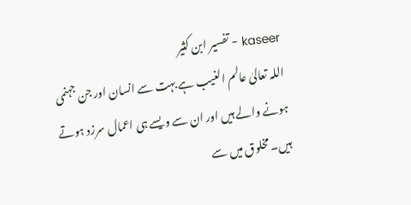kaseer - تفسیر ابن کثیر
اللہ تعالیٰ عالم الغیب ہے بہت سے انسان اور جن جہنمی ہونے والے ہیں اور ان سے ویسے ہی اعمال سرزد ہوتے ہیں۔ مخلوق میں سے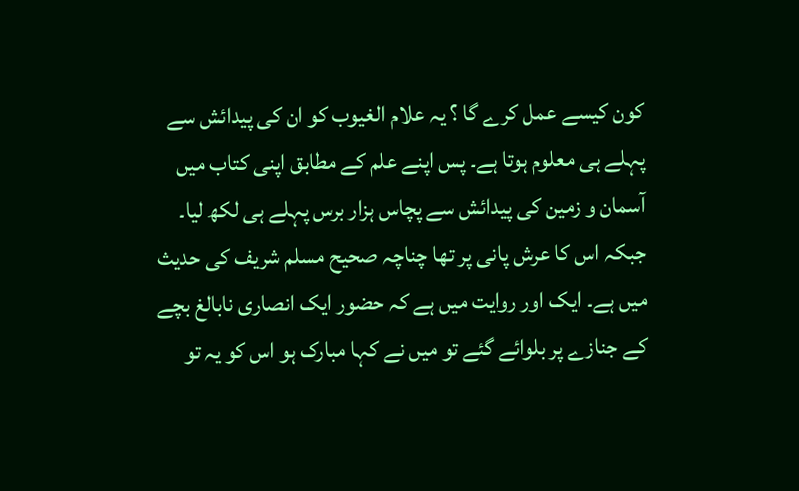کون کیسے عمل کرے گا ؟ یہ علام الغیوب کو ان کی پیدائش سے پہلے ہی معلوم ہوتا ہے۔ پس اپنے علم کے مطابق اپنی کتاب میں آسمان و زمین کی پیدائش سے پچاس ہزار برس پہلے ہی لکھ لیا۔ جبکہ اس کا عرش پانی پر تھا چناچہ صحیح مسلم شریف کی حدیث میں ہے۔ ایک اور روایت میں ہے کہ حضور ایک انصاری نابالغ بچے کے جنازے پر بلوائے گئے تو میں نے کہا مبارک ہو اس کو یہ تو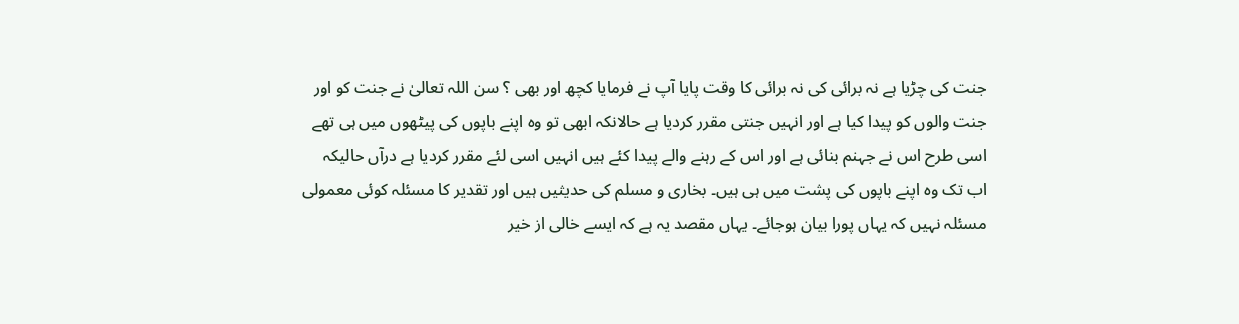جنت کی چڑیا ہے نہ برائی کی نہ برائی کا وقت پایا آپ نے فرمایا کچھ اور بھی ؟ سن اللہ تعالیٰ نے جنت کو اور جنت والوں کو پیدا کیا ہے اور انہیں جنتی مقرر کردیا ہے حالانکہ ابھی تو وہ اپنے باپوں کی پیٹھوں میں ہی تھے اسی طرح اس نے جہنم بنائی ہے اور اس کے رہنے والے پیدا کئے ہیں انہیں اسی لئے مقرر کردیا ہے درآں حالیکہ اب تک وہ اپنے باپوں کی پشت میں ہی ہیں۔ بخاری و مسلم کی حدیثیں ہیں اور تقدیر کا مسئلہ کوئی معمولی مسئلہ نہیں کہ یہاں پورا بیان ہوجائے۔ یہاں مقصد یہ ہے کہ ایسے خالی از خیر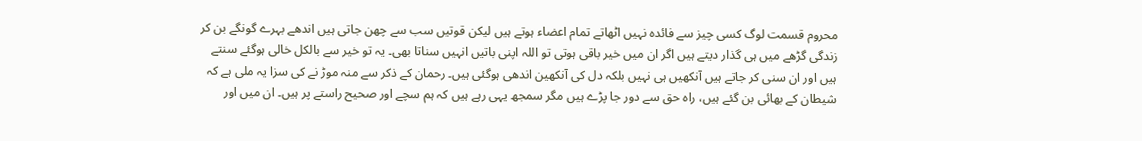محروم قسمت لوگ کسی چیز سے فائدہ نہیں اٹھاتے تمام اعضاء ہوتے ہیں لیکن قوتیں سب سے چھن جاتی ہیں اندھے بہرے گونگے بن کر زندگی گڑھے میں ہی گذار دیتے ہیں اگر ان میں خیر باقی ہوتی تو اللہ اپنی باتیں انہیں سناتا بھی۔ یہ تو خیر سے بالکل خالی ہوگئے سنتے ہیں اور ان سنی کر جاتے ہیں آنکھیں ہی نہیں بلکہ دل کی آنکھین اندھی ہوگئی ہیں۔ رحمان کے ذکر سے منہ موڑ نے کی سزا یہ ملی ہے کہ شیطان کے بھائی بن گئے ہیں، راہ حق سے دور جا پڑے ہیں مگر سمجھ یہی رہے ہیں کہ ہم سچے اور صحیح راستے پر ہیں۔ ان میں اور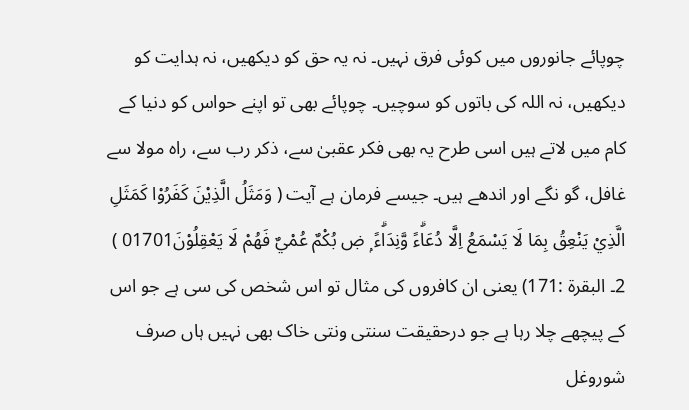چوپائے جانوروں میں کوئی فرق نہیں۔ نہ یہ حق کو دیکھیں، نہ ہدایت کو دیکھیں، نہ اللہ کی باتوں کو سوچیں۔ چوپائے بھی تو اپنے حواس کو دنیا کے کام میں لاتے ہیں اسی طرح یہ بھی فکر عقبیٰ سے، ذکر رب سے، راہ مولا سے غافل، گو نگے اور اندھے ہیں۔ جیسے فرمان ہے آیت ( وَمَثَلُ الَّذِيْنَ كَفَرُوْا كَمَثَلِ الَّذِيْ يَنْعِقُ بِمَا لَا يَسْمَعُ اِلَّا دُعَاۗءً وَّنِدَاۗءً ۭ ۻ بُكْمٌ عُمْيٌ فَهُمْ لَا يَعْقِلُوْنَ01701 ) 2۔ البقرة :171) یعنی ان کافروں کی مثال تو اس شخص کی سی ہے جو اس کے پیچھے چلا رہا ہے جو درحقیقت سنتی ونتی خاک بھی نہیں ہاں صرف شوروغل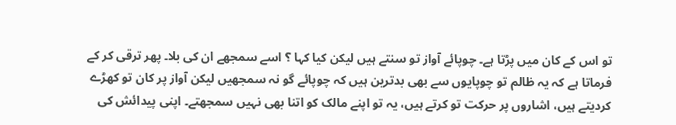تو اس کے کان میں پڑتا ہے۔ چوپائے آواز تو سنتے ہیں لیکن کیا کہا ؟ اسے سمجھے ان کی بلا۔ پھر ترقی کر کے فرماتا ہے کہ یہ ظالم تو چوپایوں سے بھی بدترین ہیں کہ چوپائے گو نہ سمجھیں لیکن آواز پر کان تو کھڑے کردیتے ہیں، اشاروں پر حرکت تو کرتے ہیں، یہ تو اپنے مالک کو اتنا بھی نہیں سمجھتے۔ اپنی پیدائش کی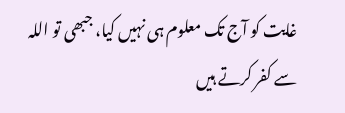غایت کو آج تک معلوم ہی نہیں کیا، جبھی تو اللہ سے کفر کرتے ہیں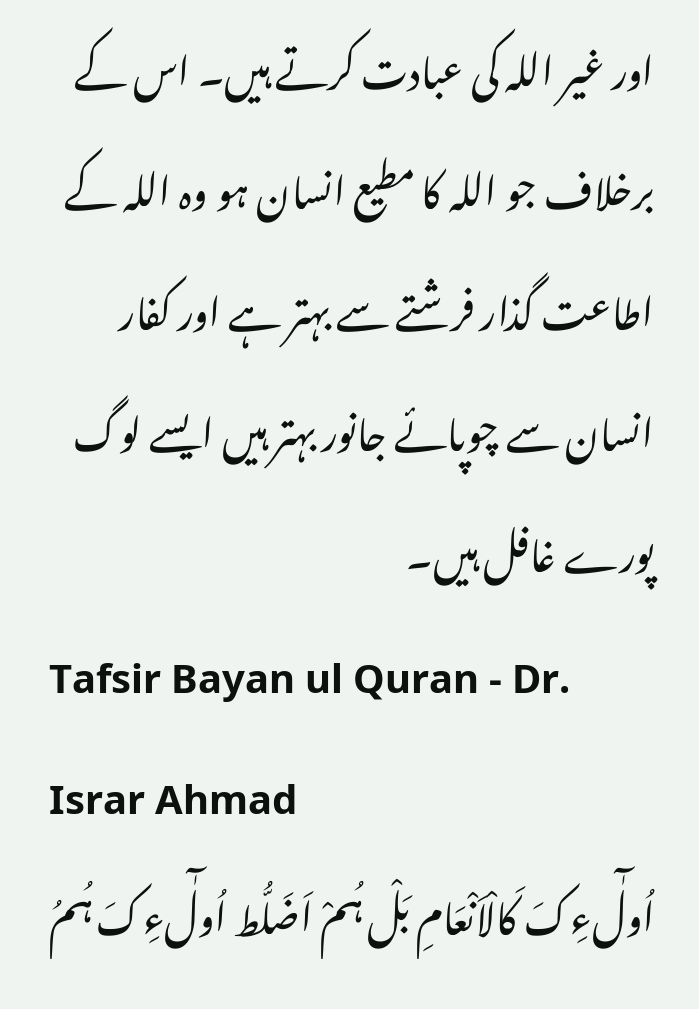اور غیر اللہ کی عبادت کرتے ہیں۔ اس کے برخلاف جو اللہ کا مطیع انسان ہو وہ اللہ کے اطاعت گذار فرشتے سے بہتر ہے اور کفار انسان سے چوپائے جانور بہتر ہیں ایسے لوگ پورے غافل ہیں۔
Tafsir Bayan ul Quran - Dr. Israr Ahmad
اُولٰٓءِکَ کَالْاَنْعَامِ بَلْ ہُمْ اَضَلُّط اُولٰٓءِکَ ہُمُ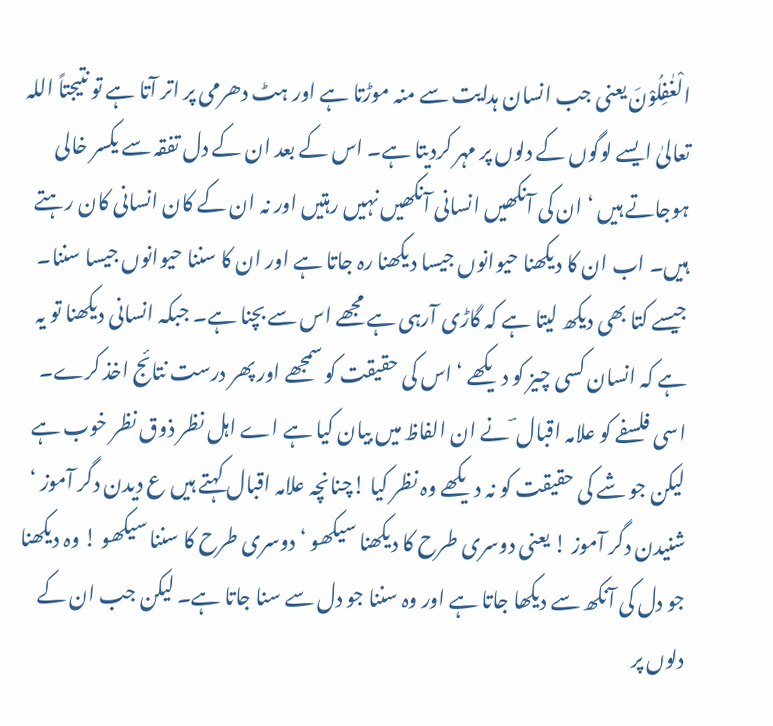الْغٰفِلُوْنَ یعنی جب انسان ہدایت سے منہ موڑتا ہے اور ہٹ دھرمی پر اتر آتا ہے تو نتیجتاً اللہ تعالیٰ ایسے لوگوں کے دلوں پر مہر کردیتا ہے۔ اس کے بعد ان کے دل تفقہ سے یکسر خالی ہوجاتے ہیں ‘ ان کی آنکھیں انسانی آنکھیں نہیں رہتیں اور نہ ان کے کان انسانی کان رہتے ہیں۔ اب ان کا دیکھنا حیوانوں جیسا دیکھنا رہ جاتا ہے اور ان کا سننا حیوانوں جیسا سننا۔ جیسے کتا بھی دیکھ لیتا ہے کہ گاڑی آرہی ہے مجھے اس سے بچنا ہے۔ جبکہ انسانی دیکھنا تو یہ ہے کہ انسان کسی چیز کو دیکھے ‘ اس کی حقیقت کو سمجھے اور پھر درست نتائج اخذ کرے۔ اسی فلسفے کو علامہ اقبال ؔ نے ان الفاظ میں بیان کیا ہے اے اہل نظر ذوق نظر خوب ہے لیکن جو شے کی حقیقت کو نہ دیکھے وہ نظر کیا !چنانچہ علامہ اقبال کہتے ہیں ع دیدن دگر آموز ‘ شنیدن دگر آموز ! یعنی دوسری طرح کا دیکھنا سیکھو ‘ دوسری طرح کا سننا سیکھو ! وہ دیکھنا جو دل کی آنکھ سے دیکھا جاتا ہے اور وہ سننا جو دل سے سنا جاتا ہے۔ لیکن جب ان کے دلوں پر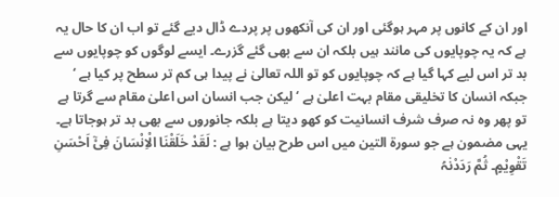اور ان کے کانوں پر مہر ہوگئی اور ان کی آنکھوں پر پردے ڈال دیے گئے تو اب ان کا حال یہ ہے کہ یہ چوپایوں کی مانند ہیں بلکہ ان سے بھی گئے گزرے۔ ایسے لوگوں کو چوپایوں سے بد تر اس لیے کہا گیا ہے کہ چوپایوں کو تو اللہ تعالیٰ نے پیدا ہی کم تر سطح پر کیا ہے ‘ جبکہ انسان کا تخلیقی مقام بہت اعلیٰ ہے ‘ لیکن جب انسان اس اعلیٰ مقام سے گرتا ہے تو پھر وہ نہ صرف شرف انسانیت کو کھو دیتا ہے بلکہ جانوروں سے بھی بد تر ہوجاتا ہے۔ یہی مضمون ہے جو سورة التین میں اس طرح بیان ہوا ہے : لَقَدْ خَلَقْنَا الْاِنْسَانَ فِیْٓ اَحْسَنِ تَقْوِیْمٍ۔ ثُمَّ رَدَدْنٰہُ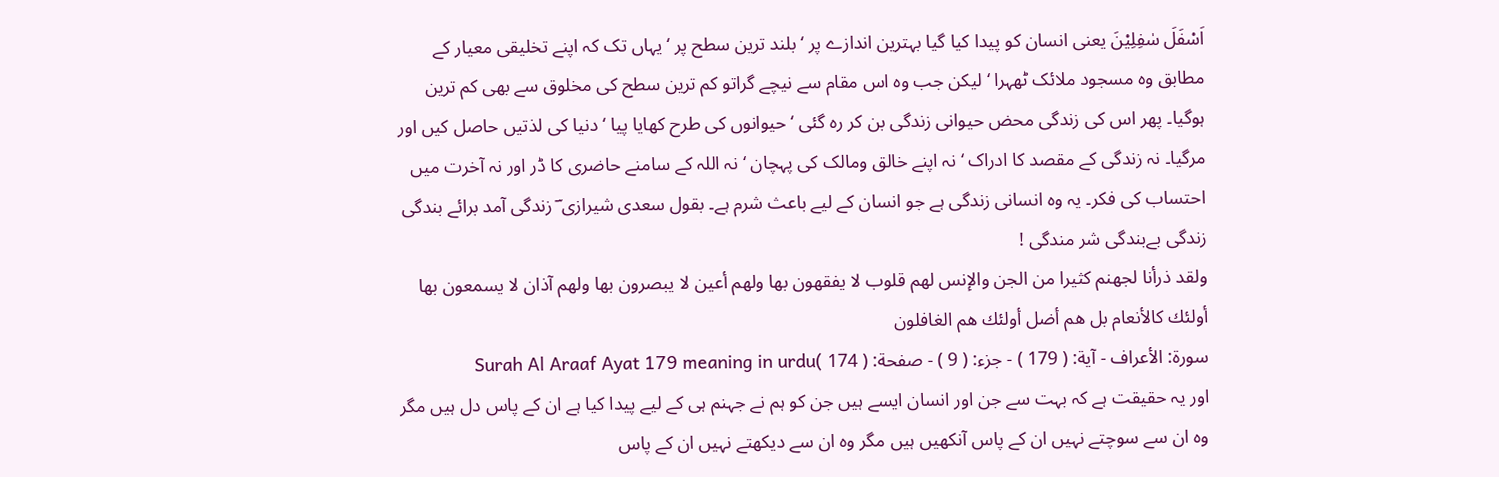اَسْفَلَ سٰفِلِیْنَ یعنی انسان کو پیدا کیا گیا بہترین اندازے پر ‘ بلند ترین سطح پر ‘ یہاں تک کہ اپنے تخلیقی معیار کے مطابق وہ مسجود ملائک ٹھہرا ‘ لیکن جب وہ اس مقام سے نیچے گراتو کم ترین سطح کی مخلوق سے بھی کم ترین ہوگیا۔ پھر اس کی زندگی محض حیوانی زندگی بن کر رہ گئی ‘ حیوانوں کی طرح کھایا پیا ‘ دنیا کی لذتیں حاصل کیں اور مرگیا۔ نہ زندگی کے مقصد کا ادراک ‘ نہ اپنے خالق ومالک کی پہچان ‘ نہ اللہ کے سامنے حاضری کا ڈر اور نہ آخرت میں احتساب کی فکر۔ یہ وہ انسانی زندگی ہے جو انسان کے لیے باعث شرم ہے۔ بقول سعدی شیرازی ؔ زندگی آمد برائے بندگی زندگی بےبندگی شر مندگی !
ولقد ذرأنا لجهنم كثيرا من الجن والإنس لهم قلوب لا يفقهون بها ولهم أعين لا يبصرون بها ولهم آذان لا يسمعون بها أولئك كالأنعام بل هم أضل أولئك هم الغافلون
سورة: الأعراف - آية: ( 179 ) - جزء: ( 9 ) - صفحة: ( 174 )Surah Al Araaf Ayat 179 meaning in urdu
اور یہ حقیقت ہے کہ بہت سے جن اور انسان ایسے ہیں جن کو ہم نے جہنم ہی کے لیے پیدا کیا ہے ان کے پاس دل ہیں مگر وہ ان سے سوچتے نہیں ان کے پاس آنکھیں ہیں مگر وہ ان سے دیکھتے نہیں ان کے پاس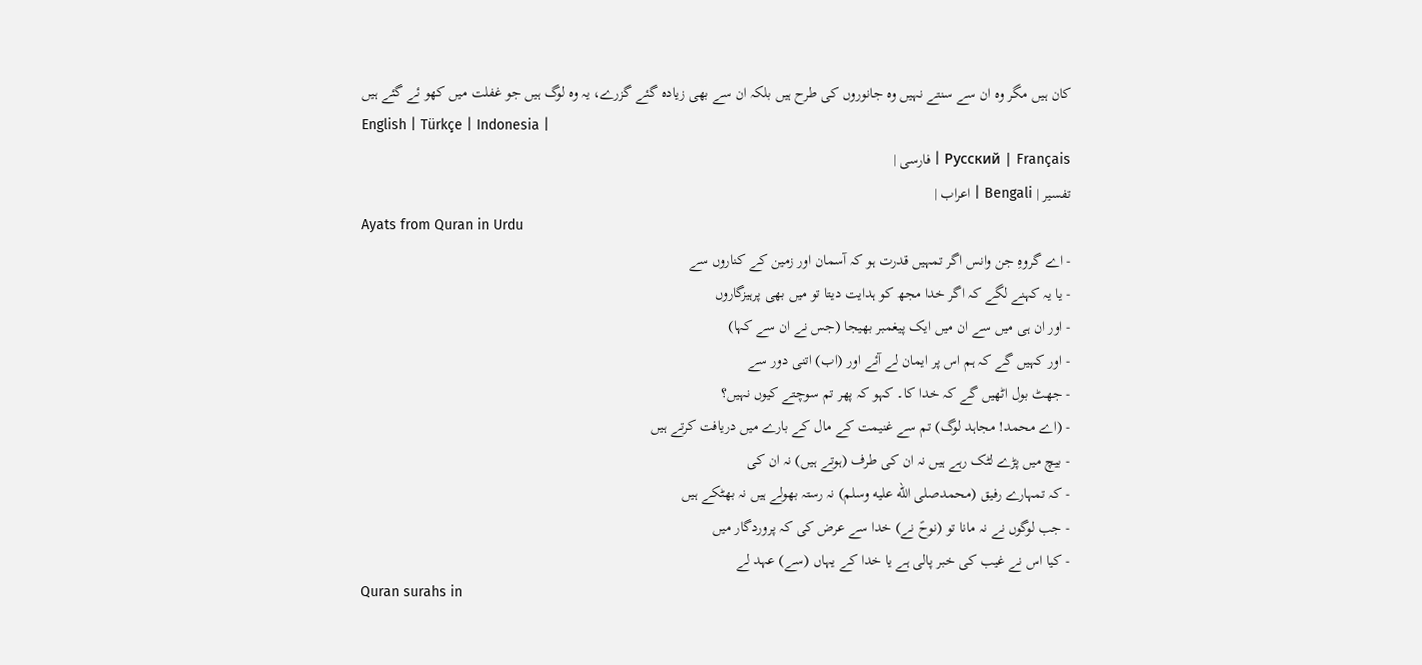کان ہیں مگر وہ ان سے سنتے نہیں وہ جانوروں کی طرح ہیں بلکہ ان سے بھی زیادہ گئے گزرے، یہ وہ لوگ ہیں جو غفلت میں کھو ئے گئے ہیں
English | Türkçe | Indonesia |
Русский | Français | فارسی |
تفسير | Bengali | اعراب |
Ayats from Quran in Urdu
- اے گروہِ جن وانس اگر تمہیں قدرت ہو کہ آسمان اور زمین کے کناروں سے
- یا یہ کہنے لگے کہ اگر خدا مجھ کو ہدایت دیتا تو میں بھی پرہیزگاروں
- اور ان ہی میں سے ان میں ایک پیغمبر بھیجا (جس نے ان سے کہا)
- اور کہیں گے کہ ہم اس پر ایمان لے آئے اور (اب) اتنی دور سے
- جھٹ بول اٹھیں گے کہ خدا کا۔ کہو کہ پھر تم سوچتے کیوں نہیں؟
- (اے محمد! مجاہد لوگ) تم سے غنیمت کے مال کے بارے میں دریافت کرتے ہیں
- بیچ میں پڑے لٹک رہے ہیں نہ ان کی طرف (ہوتے ہیں) نہ ان کی
- کہ تمہارے رفیق (محمدصلى الله عليه وسلم) نہ رستہ بھولے ہیں نہ بھٹکے ہیں
- جب لوگوں نے نہ مانا تو (نوحؑ نے) خدا سے عرض کی کہ پروردگار میں
- کیا اس نے غیب کی خبر پالی ہے یا خدا کے یہاں (سے) عہد لے
Quran surahs in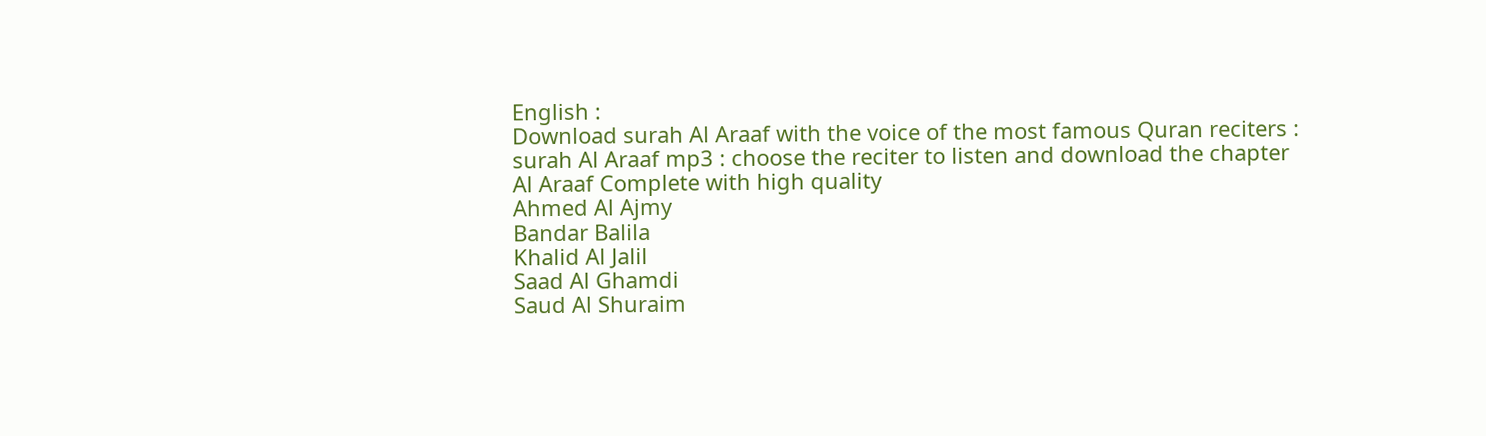English :
Download surah Al Araaf with the voice of the most famous Quran reciters :
surah Al Araaf mp3 : choose the reciter to listen and download the chapter Al Araaf Complete with high quality
Ahmed Al Ajmy
Bandar Balila
Khalid Al Jalil
Saad Al Ghamdi
Saud Al Shuraim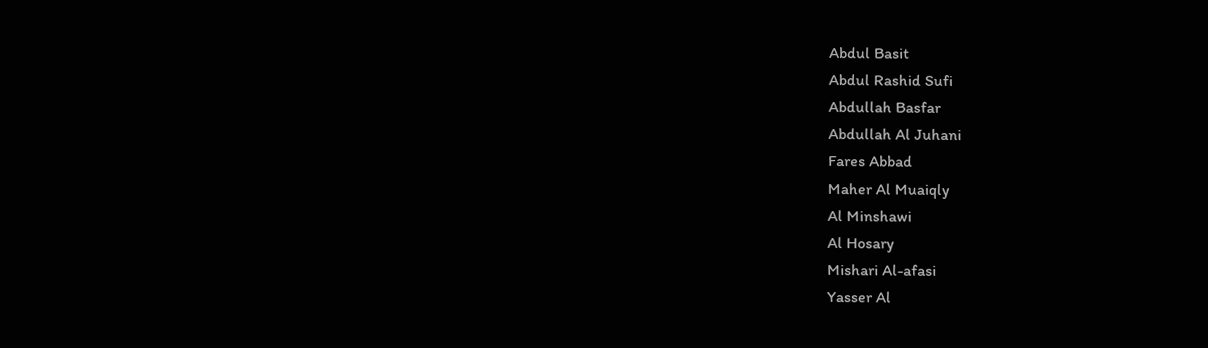Abdul Basit
Abdul Rashid Sufi
Abdullah Basfar
Abdullah Al Juhani
Fares Abbad
Maher Al Muaiqly
Al Minshawi
Al Hosary
Mishari Al-afasi
Yasser Al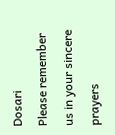Dosari
Please remember us in your sincere prayers